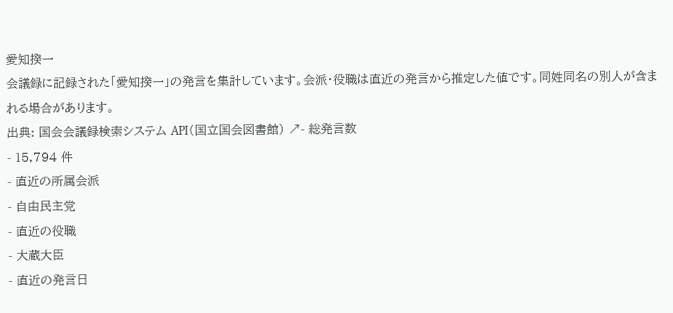愛知揆一
会議録に記録された「愛知揆一」の発言を集計しています。会派・役職は直近の発言から推定した値です。同姓同名の別人が含まれる場合があります。
出典: 国会会議録検索システム API(国立国会図書館) ↗- 総発言数
- 15,794 件
- 直近の所属会派
- 自由民主党
- 直近の役職
- 大蔵大臣
- 直近の発言日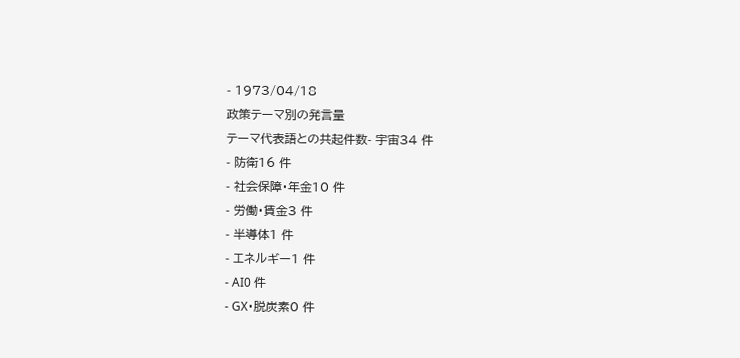- 1973/04/18
政策テーマ別の発言量
テーマ代表語との共起件数- 宇宙34 件
- 防衛16 件
- 社会保障・年金10 件
- 労働・賃金3 件
- 半導体1 件
- エネルギー1 件
- AI0 件
- GX・脱炭素0 件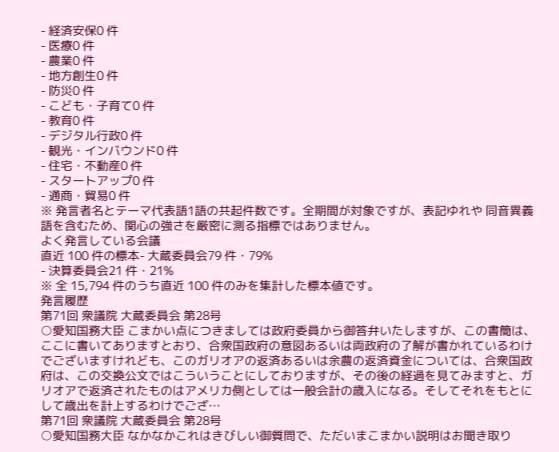- 経済安保0 件
- 医療0 件
- 農業0 件
- 地方創生0 件
- 防災0 件
- こども・子育て0 件
- 教育0 件
- デジタル行政0 件
- 観光・インバウンド0 件
- 住宅・不動産0 件
- スタートアップ0 件
- 通商・貿易0 件
※ 発言者名とテーマ代表語1語の共起件数です。全期間が対象ですが、表記ゆれや 同音異義語を含むため、関心の強さを厳密に測る指標ではありません。
よく発言している会議
直近 100 件の標本- 大蔵委員会79 件・79%
- 決算委員会21 件・21%
※ 全 15,794 件のうち直近 100 件のみを集計した標本値です。
発言履歴
第71回 衆議院 大蔵委員会 第28号
○愛知国務大臣 こまかい点につきましては政府委員から御答弁いたしますが、この書簡は、ここに書いてありますとおり、合衆国政府の意図あるいは両政府の了解が書かれているわけでございますけれども、このガリオアの返済あるいは余農の返済資金については、合衆国政府は、この交換公文ではこういうことにしておりますが、その後の経過を見てみますと、ガリオアで返済されたものはアメリカ側としては一般会計の歳入になる。そしてそれをもとにして歳出を計上するわけでござ…
第71回 衆議院 大蔵委員会 第28号
○愛知国務大臣 なかなかこれはきびしい御質問で、ただいまこまかい説明はお聞き取り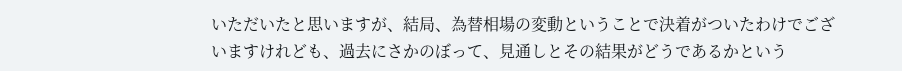いただいたと思いますが、結局、為替相場の変動ということで決着がついたわけでございますけれども、過去にさかのぼって、見通しとその結果がどうであるかという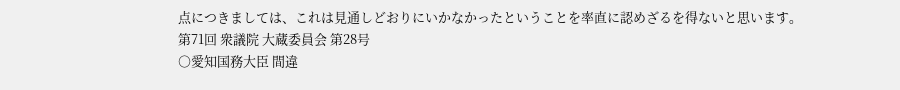点につきましては、これは見通しどおりにいかなかったということを率直に認めざるを得ないと思います。
第71回 衆議院 大蔵委員会 第28号
○愛知国務大臣 間違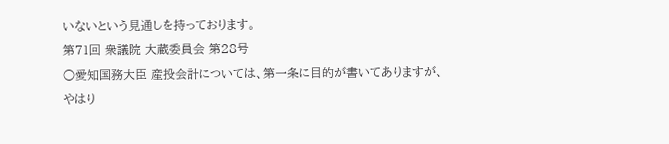いないという見通しを持っております。
第71回 衆議院 大蔵委員会 第28号
○愛知国務大臣 産投会計については、第一条に目的が書いてありますが、やはり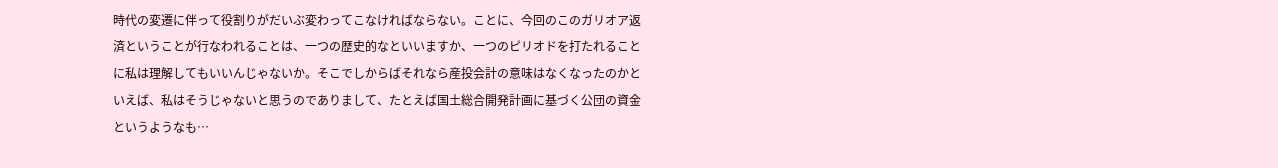時代の変遷に伴って役割りがだいぶ変わってこなければならない。ことに、今回のこのガリオア返済ということが行なわれることは、一つの歴史的なといいますか、一つのピリオドを打たれることに私は理解してもいいんじゃないか。そこでしからばそれなら産投会計の意味はなくなったのかといえば、私はそうじゃないと思うのでありまして、たとえば国土総合開発計画に基づく公団の資金というようなも…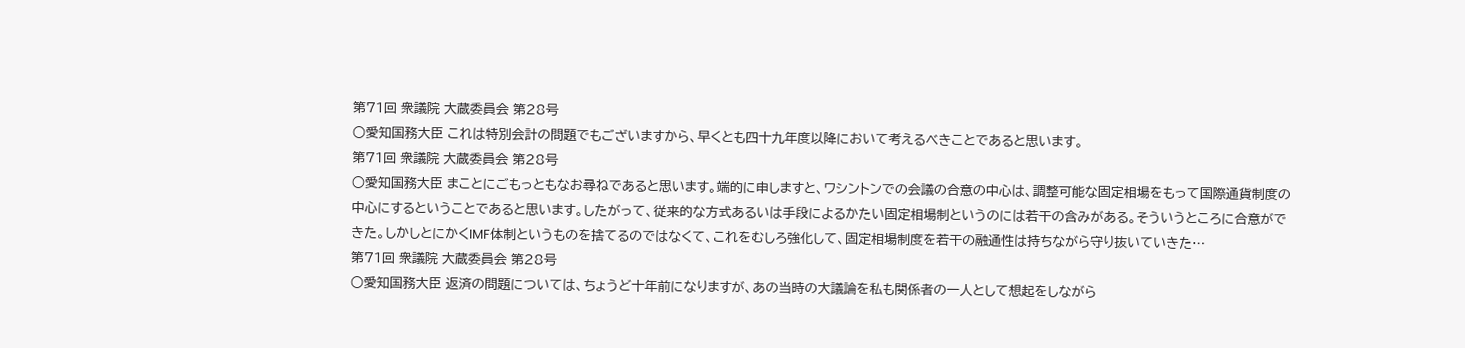第71回 衆議院 大蔵委員会 第28号
○愛知国務大臣 これは特別会計の問題でもございますから、早くとも四十九年度以降において考えるべきことであると思います。
第71回 衆議院 大蔵委員会 第28号
○愛知国務大臣 まことにごもっともなお尋ねであると思います。端的に申しますと、ワシントンでの会議の合意の中心は、調整可能な固定相場をもって国際通貨制度の中心にするということであると思います。したがって、従来的な方式あるいは手段によるかたい固定相場制というのには若干の含みがある。そういうところに合意ができた。しかしとにかくIMF体制というものを捨てるのではなくて、これをむしろ強化して、固定相場制度を若干の融通性は持ちながら守り抜いていきた…
第71回 衆議院 大蔵委員会 第28号
○愛知国務大臣 返済の問題については、ちょうど十年前になりますが、あの当時の大議論を私も関係者の一人として想起をしながら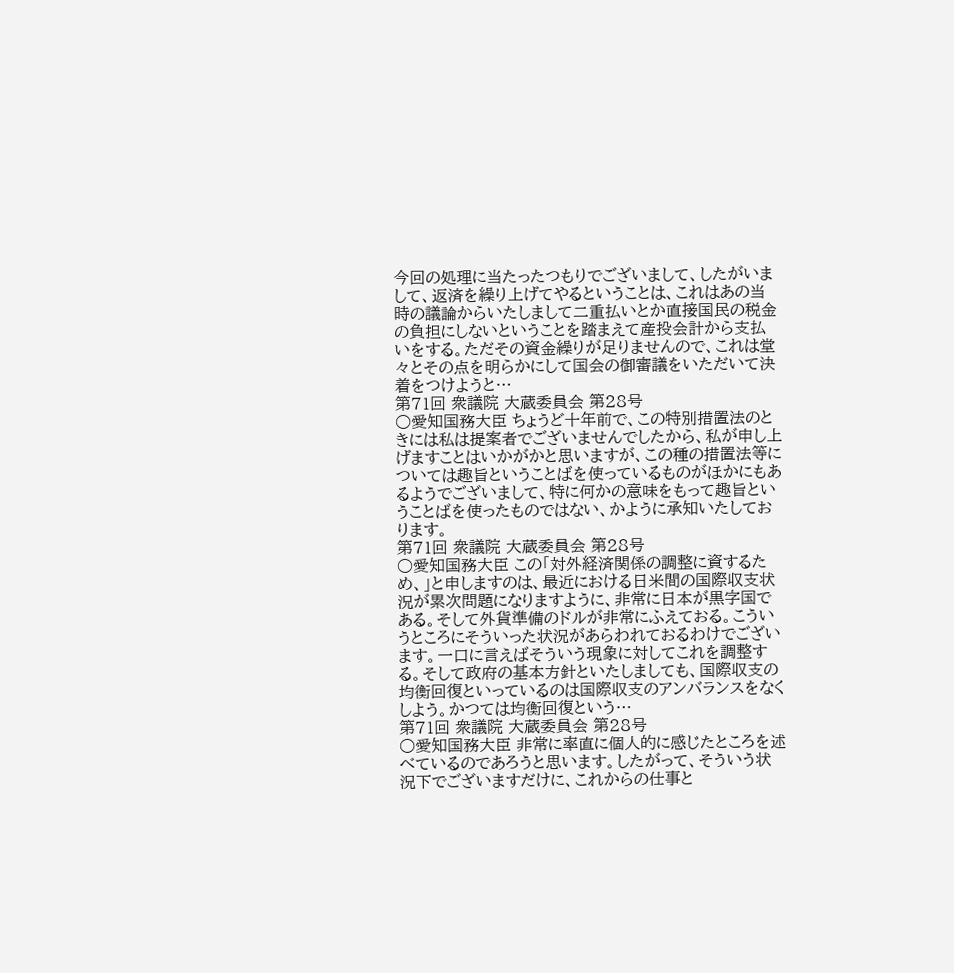今回の処理に当たったつもりでございまして、したがいまして、返済を繰り上げてやるということは、これはあの当時の議論からいたしまして二重払いとか直接国民の税金の負担にしないということを踏まえて産投会計から支払いをする。ただその資金繰りが足りませんので、これは堂々とその点を明らかにして国会の御審議をいただいて決着をつけようと…
第71回 衆議院 大蔵委員会 第28号
○愛知国務大臣 ちょうど十年前で、この特別措置法のときには私は提案者でございませんでしたから、私が申し上げますことはいかがかと思いますが、この種の措置法等については趣旨ということばを使っているものがほかにもあるようでございまして、特に何かの意味をもって趣旨ということばを使ったものではない、かように承知いたしております。
第71回 衆議院 大蔵委員会 第28号
○愛知国務大臣 この「対外経済関係の調整に資するため、」と申しますのは、最近における日米間の国際収支状況が累次問題になりますように、非常に日本が黒字国である。そして外貨準備のドルが非常にふえておる。こういうところにそういった状況があらわれておるわけでございます。一口に言えばそういう現象に対してこれを調整する。そして政府の基本方針といたしましても、国際収支の均衡回復といっているのは国際収支のアンバランスをなくしよう。かつては均衡回復という…
第71回 衆議院 大蔵委員会 第28号
○愛知国務大臣 非常に率直に個人的に感じたところを述べているのであろうと思います。したがって、そういう状況下でございますだけに、これからの仕事と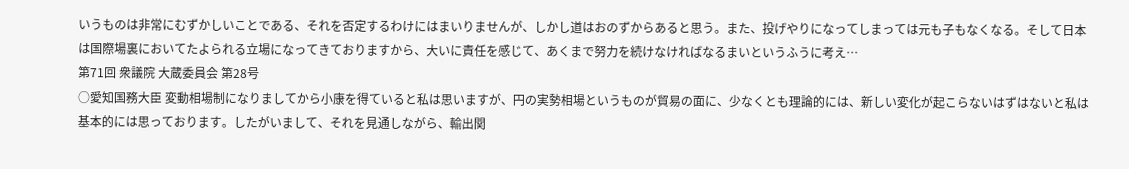いうものは非常にむずかしいことである、それを否定するわけにはまいりませんが、しかし道はおのずからあると思う。また、投げやりになってしまっては元も子もなくなる。そして日本は国際場裏においてたよられる立場になってきておりますから、大いに責任を感じて、あくまで努力を続けなければなるまいというふうに考え…
第71回 衆議院 大蔵委員会 第28号
○愛知国務大臣 変動相場制になりましてから小康を得ていると私は思いますが、円の実勢相場というものが貿易の面に、少なくとも理論的には、新しい変化が起こらないはずはないと私は基本的には思っております。したがいまして、それを見通しながら、輸出関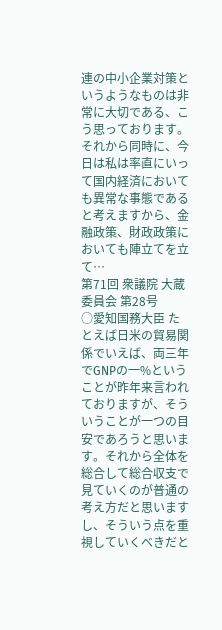連の中小企業対策というようなものは非常に大切である、こう思っております。 それから同時に、今日は私は率直にいって国内経済においても異常な事態であると考えますから、金融政策、財政政策においても陣立てを立て…
第71回 衆議院 大蔵委員会 第28号
○愛知国務大臣 たとえば日米の貿易関係でいえば、両三年でGNPの一%ということが昨年来言われておりますが、そういうことが一つの目安であろうと思います。それから全体を総合して総合収支で見ていくのが普通の考え方だと思いますし、そういう点を重視していくべきだと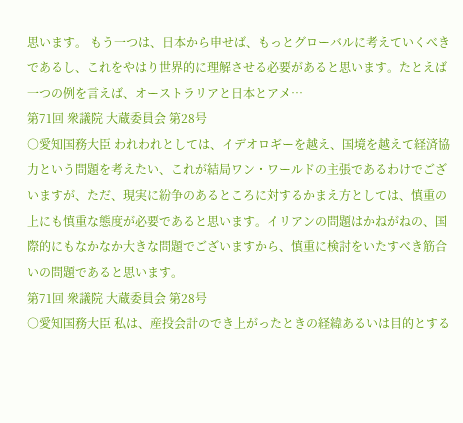思います。 もう一つは、日本から申せば、もっとグローバルに考えていくべきであるし、これをやはり世界的に理解させる必要があると思います。たとえば一つの例を言えば、オーストラリアと日本とアメ…
第71回 衆議院 大蔵委員会 第28号
○愛知国務大臣 われわれとしては、イデオロギーを越え、国境を越えて経済協力という問題を考えたい、これが結局ワン・ワールドの主張であるわけでございますが、ただ、現実に紛争のあるところに対するかまえ方としては、慎重の上にも慎重な態度が必要であると思います。イリアンの問題はかねがねの、国際的にもなかなか大きな問題でございますから、慎重に検討をいたすべき筋合いの問題であると思います。
第71回 衆議院 大蔵委員会 第28号
○愛知国務大臣 私は、産投会計のでき上がったときの経緯あるいは目的とする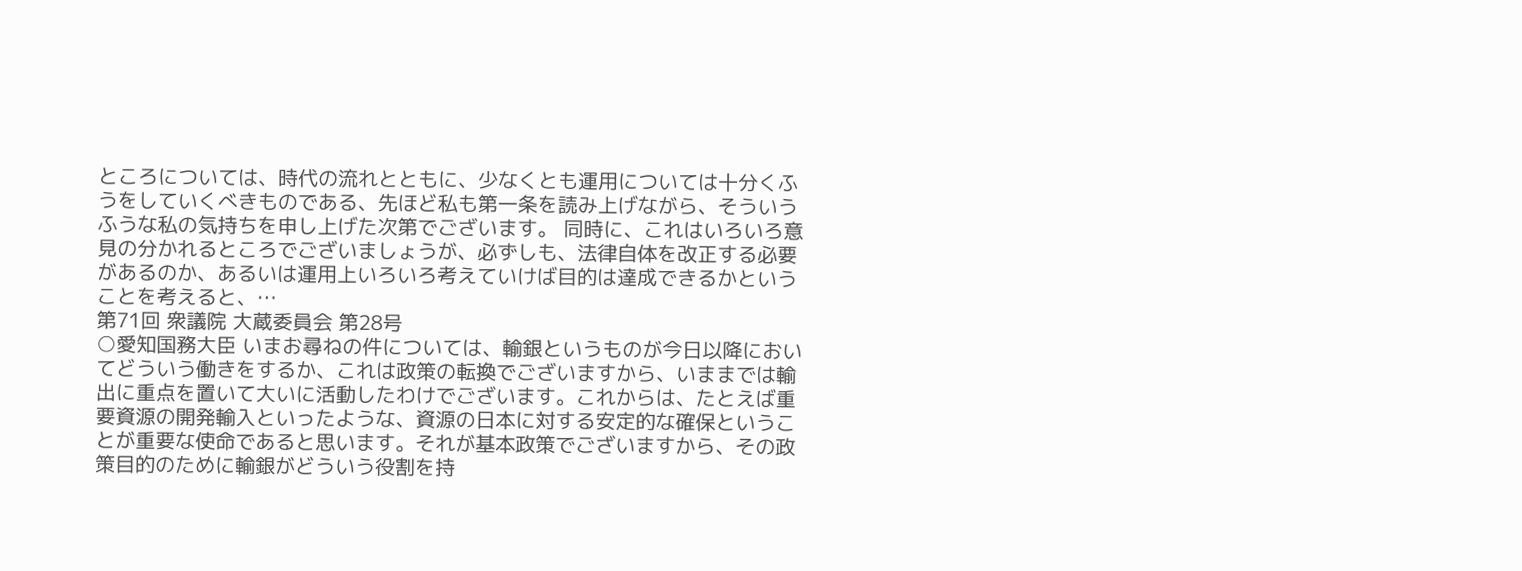ところについては、時代の流れとともに、少なくとも運用については十分くふうをしていくべきものである、先ほど私も第一条を読み上げながら、そういうふうな私の気持ちを申し上げた次第でございます。 同時に、これはいろいろ意見の分かれるところでございましょうが、必ずしも、法律自体を改正する必要があるのか、あるいは運用上いろいろ考えていけば目的は達成できるかということを考えると、…
第71回 衆議院 大蔵委員会 第28号
○愛知国務大臣 いまお尋ねの件については、輸銀というものが今日以降においてどういう働きをするか、これは政策の転換でございますから、いままでは輸出に重点を置いて大いに活動したわけでございます。これからは、たとえば重要資源の開発輸入といったような、資源の日本に対する安定的な確保ということが重要な使命であると思います。それが基本政策でございますから、その政策目的のために輸銀がどういう役割を持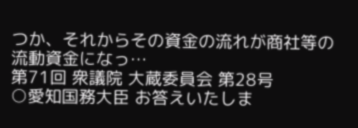つか、それからその資金の流れが商社等の流動資金になっ…
第71回 衆議院 大蔵委員会 第28号
○愛知国務大臣 お答えいたしま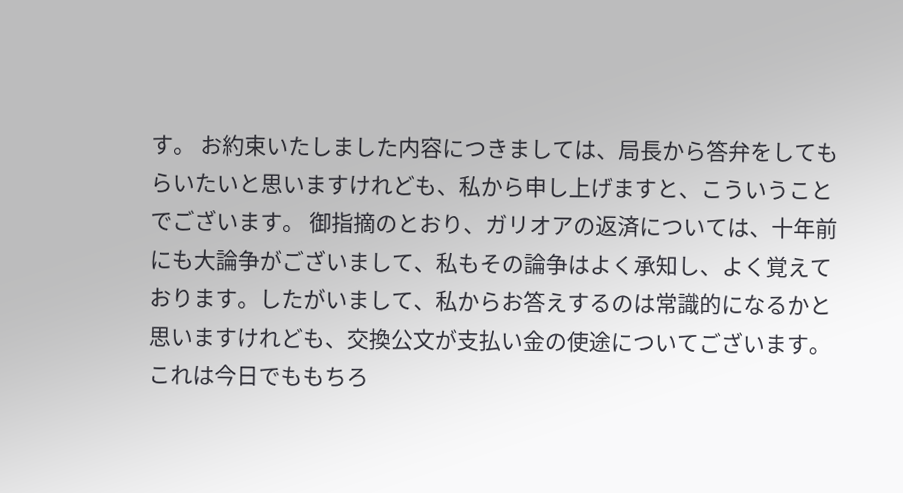す。 お約束いたしました内容につきましては、局長から答弁をしてもらいたいと思いますけれども、私から申し上げますと、こういうことでございます。 御指摘のとおり、ガリオアの返済については、十年前にも大論争がございまして、私もその論争はよく承知し、よく覚えております。したがいまして、私からお答えするのは常識的になるかと思いますけれども、交換公文が支払い金の使途についてございます。これは今日でももちろ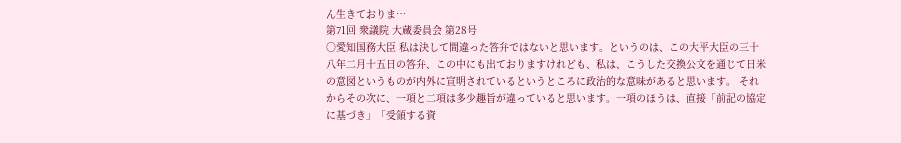ん生きておりま…
第71回 衆議院 大蔵委員会 第28号
○愛知国務大臣 私は決して間違った答弁ではないと思います。というのは、この大平大臣の三十八年二月十五日の答弁、この中にも出ておりますけれども、私は、こうした交換公文を通じて日米の意図というものが内外に宣明されているというところに政治的な意味があると思います。 それからその次に、一項と二項は多少趣旨が違っていると思います。一項のほうは、直接「前記の協定に基づき」「受領する資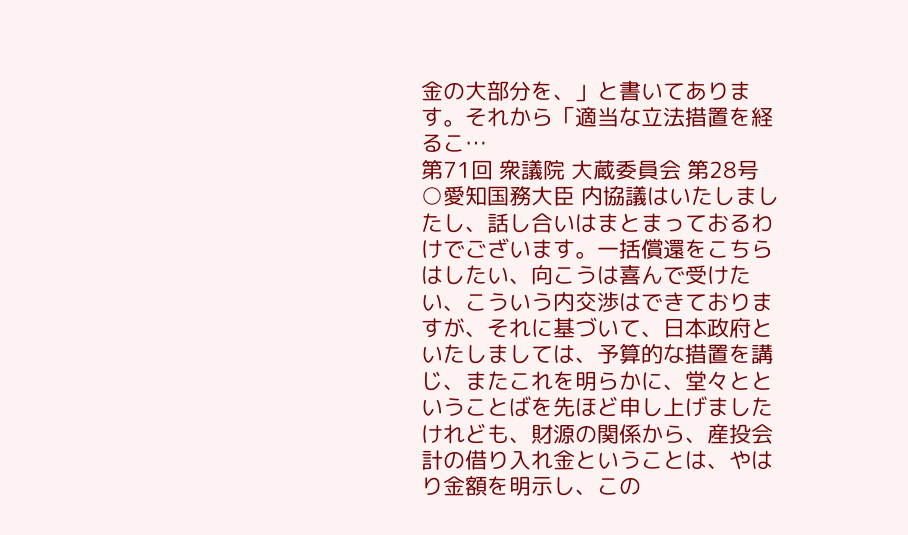金の大部分を、」と書いてあります。それから「適当な立法措置を経るこ…
第71回 衆議院 大蔵委員会 第28号
○愛知国務大臣 内協議はいたしましたし、話し合いはまとまっておるわけでございます。一括償還をこちらはしたい、向こうは喜んで受けたい、こういう内交渉はできておりますが、それに基づいて、日本政府といたしましては、予算的な措置を講じ、またこれを明らかに、堂々とということばを先ほど申し上げましたけれども、財源の関係から、産投会計の借り入れ金ということは、やはり金額を明示し、この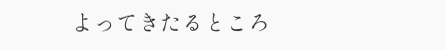よってきたるところ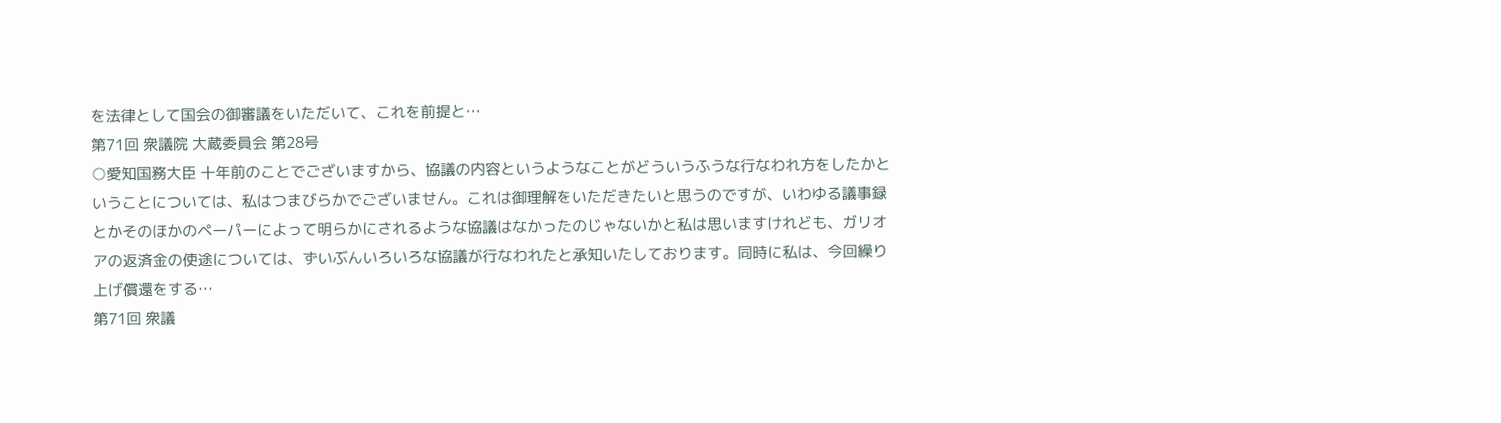を法律として国会の御審議をいただいて、これを前提と…
第71回 衆議院 大蔵委員会 第28号
○愛知国務大臣 十年前のことでございますから、協議の内容というようなことがどういうふうな行なわれ方をしたかということについては、私はつまびらかでございません。これは御理解をいただきたいと思うのですが、いわゆる議事録とかそのほかのペーパーによって明らかにされるような協議はなかったのじゃないかと私は思いますけれども、ガリオアの返済金の使途については、ずいぶんいろいろな協議が行なわれたと承知いたしております。同時に私は、今回繰り上げ償還をする…
第71回 衆議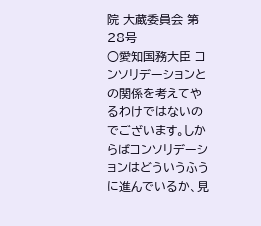院 大蔵委員会 第28号
○愛知国務大臣 コンソリデーションとの関係を考えてやるわけではないのでございます。しからばコンソリデーションはどういうふうに進んでいるか、見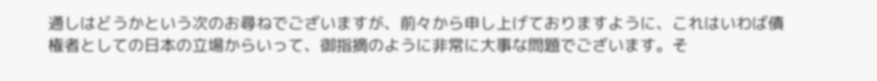通しはどうかという次のお尋ねでございますが、前々から申し上げておりますように、これはいわば債権者としての日本の立場からいって、御指摘のように非常に大事な問題でございます。そ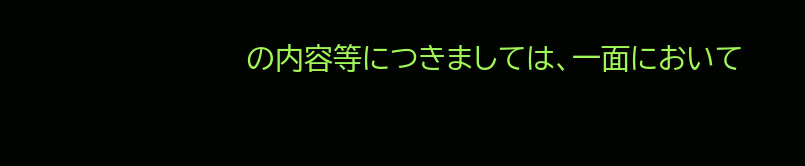の内容等につきましては、一面において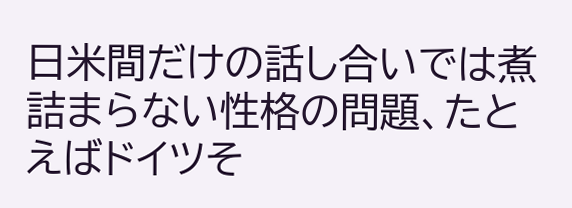日米間だけの話し合いでは煮詰まらない性格の問題、たとえばドイツそ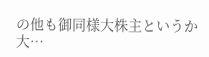の他も御同様大株主というか大…